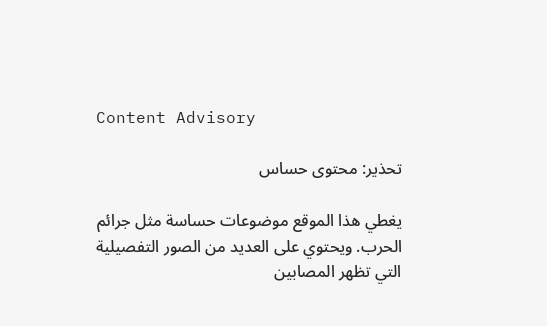Content Advisory

تحذير: محتوى حساس

يغطي هذا الموقع موضوعات حساسة مثل جرائم الحرب. ويحتوي على العديد من الصور التفصيلية التي تظهر المصابين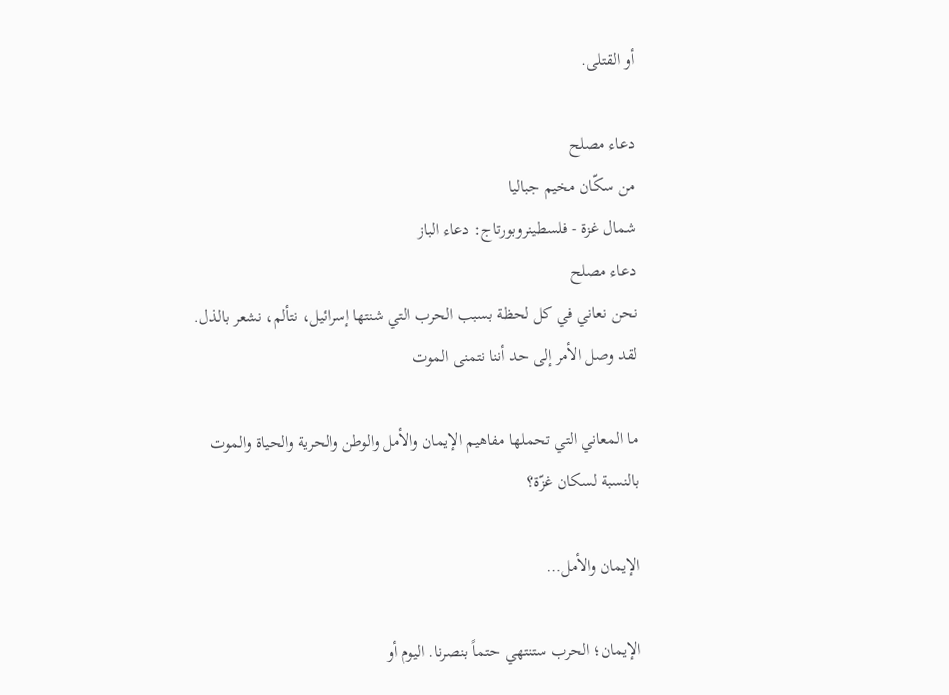أو القتلى.

دعاء مصلح
من سكّان مخيم جباليا
شمال غزة - فلسطينروبورتاج: دعاء الباز
دعاء مصلح
نحن نعاني في كل لحظة بسبب الحرب التي شنتها إسرائيل، نتألم، نشعر بالذل. لقد وصل الأمر إلى حد أننا نتمنى الموت

ما المعاني التي تحملها مفاهيم الإيمان والأمل والوطن والحرية والحياة والموت بالنسبة لسكان غزّة؟

الإيمان والأمل…

الإيمان؛ الحرب ستنتهي حتماً بنصرنا. اليوم أو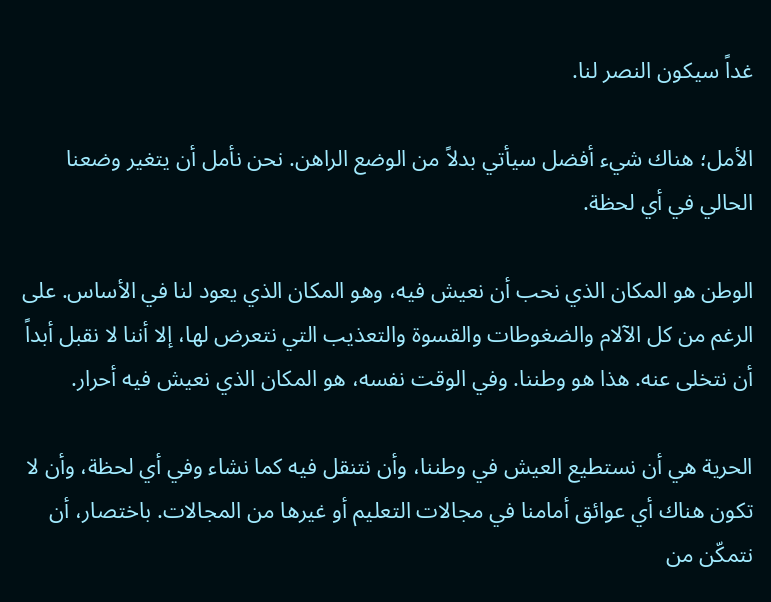غداً سيكون النصر لنا.

الأمل؛ هناك شيء أفضل سيأتي بدلاً من الوضع الراهن. نحن نأمل أن يتغير وضعنا الحالي في أي لحظة.

الوطن هو المكان الذي نحب أن نعيش فيه، وهو المكان الذي يعود لنا في الأساس. على الرغم من كل الآلام والضغوطات والقسوة والتعذيب التي نتعرض لها، إلا أننا لا نقبل أبداً أن نتخلى عنه. هذا هو وطننا. وفي الوقت نفسه، هو المكان الذي نعيش فيه أحرار.

الحرية هي أن نستطيع العيش في وطننا، وأن نتنقل فيه كما نشاء وفي أي لحظة، وأن لا تكون هناك أي عوائق أمامنا في مجالات التعليم أو غيرها من المجالات. باختصار، أن نتمكّن من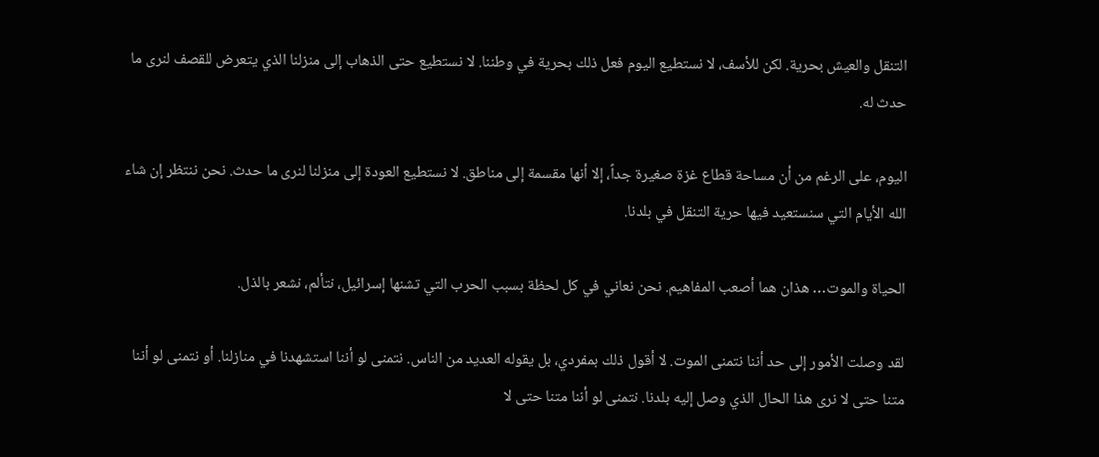التنقل والعيش بحرية. لكن للأسف، لا نستطيع اليوم فعل ذلك بحرية في وطننا. لا نستطيع حتى الذهاب إلى منزلنا الذي يتعرض للقصف لنرى ما حدث له.

اليوم، على الرغم من أن مساحة قطاع غزة صغيرة جداً، إلا أنها مقسمة إلى مناطق. لا نستطيع العودة إلى منزلنا لنرى ما حدث. نحن ننتظر إن شاء الله الأيام التي سنستعيد فيها حرية التنقل في بلدنا.

الحياة والموت… هذان هما أصعب المفاهيم. نحن نعاني في كل لحظة بسبب الحرب التي تشنها إسرائيل، نتألم، نشعر بالذل.

لقد وصلت الأمور إلى حد أننا نتمنى الموت. لا أقول ذلك بمفردي، بل يقوله العديد من الناس. نتمنى لو أننا استشهدنا في منازلنا. أو نتمنى لو أننا متنا حتى لا نرى هذا الحال الذي وصل إليه بلدنا. نتمنى لو أننا متنا حتى لا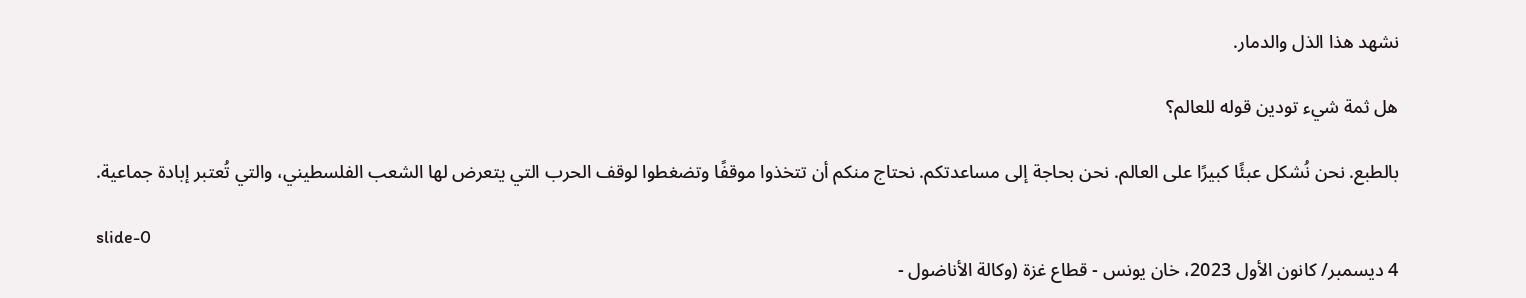نشهد هذا الذل والدمار.

هل ثمة شيء تودين قوله للعالم؟

بالطبع. نحن نُشكل عبئًا كبيرًا على العالم. نحن بحاجة إلى مساعدتكم. نحتاج منكم أن تتخذوا موقفًا وتضغطوا لوقف الحرب التي يتعرض لها الشعب الفلسطيني، والتي تُعتبر إبادة جماعية.

slide-0
4 ديسمبر/ كانون الأول 2023، خان يونس - قطاع غزة (وكالة الأناضول -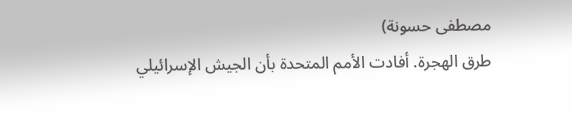مصطفى حسونة)
طرق الهجرة. أفادت الأمم المتحدة بأن الجيش الإسرائيلي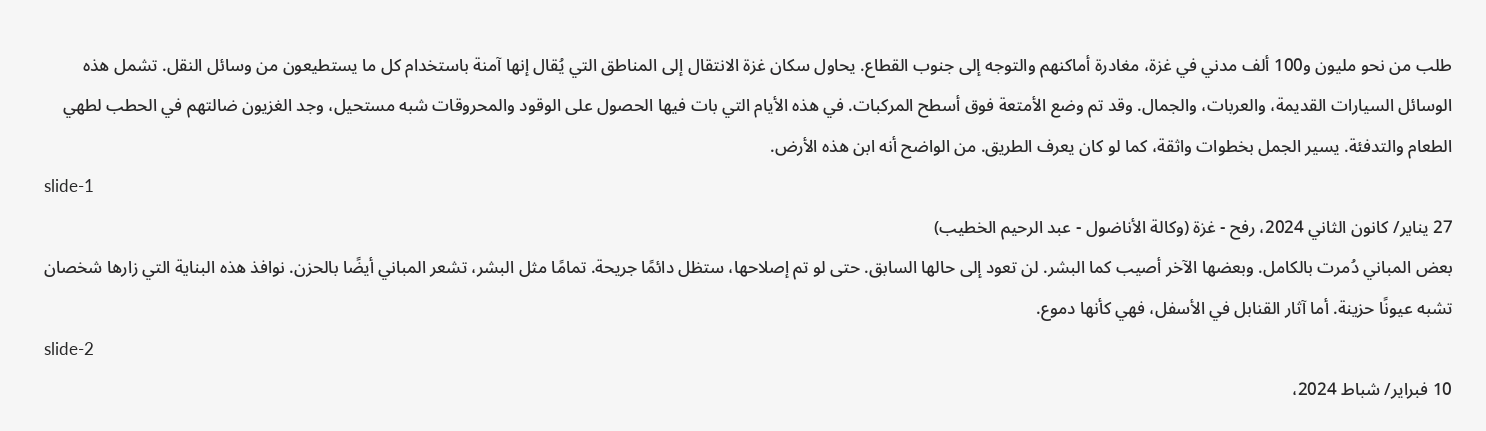طلب من نحو مليون و100 ألف مدني في غزة، مغادرة أماكنهم والتوجه إلى جنوب القطاع. يحاول سكان غزة الانتقال إلى المناطق التي يُقال إنها آمنة باستخدام كل ما يستطيعون من وسائل النقل. تشمل هذه الوسائل السيارات القديمة، والعربات، والجمال. وقد تم وضع الأمتعة فوق أسطح المركبات. في هذه الأيام التي بات فيها الحصول على الوقود والمحروقات شبه مستحيل، وجد الغزيون ضالتهم في الحطب لطهي الطعام والتدفئة. يسير الجمل بخطوات واثقة، كما لو كان يعرف الطريق. من الواضح أنه ابن هذه الأرض.
slide-1
27 يناير/ كانون الثاني 2024، رفح - غزة (وكالة الأناضول - عبد الرحيم الخطيب)
بعض المباني دُمرت بالكامل. وبعضها الآخر أصيب كما البشر. لن تعود إلى حالها السابق. حتى لو تم إصلاحها، ستظل دائمًا جريحة. تمامًا مثل البشر، تشعر المباني أيضًا بالحزن. نوافذ هذه البناية التي زارها شخصان تشبه عيونًا حزينة. أما آثار القنابل في الأسفل، فهي كأنها دموع.
slide-2
10 فبراير/ شباط 2024،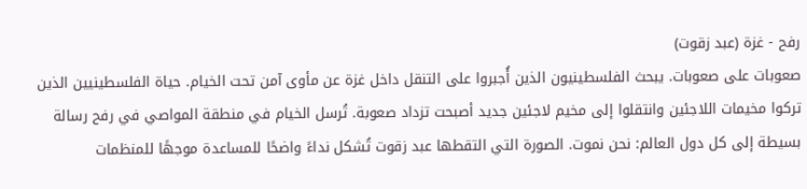رفح - غزة (عبد زقوت)
صعوبات على صعوبات. يبحث الفلسطينيون الذين أُجبروا على التنقل داخل غزة عن مأوى آمن تحت الخيام. حياة الفلسطينيين الذين تركوا مخيمات اللاجئين وانتقلوا إلى مخيم لاجئين جديد أصبحت تزداد صعوبة. تُرسل الخيام في منطقة المواصي في رفح رسالة بسيطة إلى كل دول العالم: نحن نموت. الصورة التي التقطها عبد زقوت تُشكل نداءً واضحًا للمساعدة موجهًا للمنظمات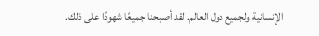الإنسانية ولجميع دول العالم. لقد أصبحنا جميعًا شهودًا على ذلك.